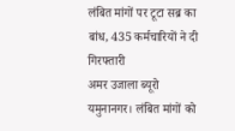लंबित मांगों पर टूटा सब्र का बांध, 435 कर्मचारियों ने दी गिरफ्तारी
अमर उजाला ब्यूरो
यमुनानगर। लंबित मांगों को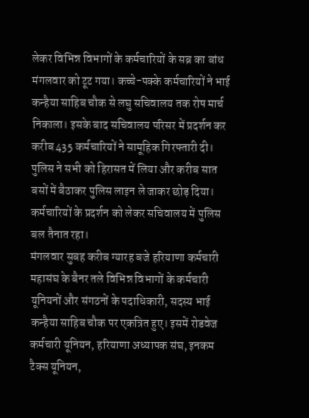लेकर विभिन्न विभागों के कर्मचारियों के सब्र का बांध मंगलवार को टूट गया। कच्चे-पक्के कर्मचारियों ने भाई कन्हैया साहिब चौक से लघु सचिवालय तक रोष मार्च निकाला। इसके बाद सचिवालय परिसर में प्रदर्शन कर करीब 435 कर्मचारियों ने सामूहिक गिरफ्तारी दी। पुलिस ने सभी को हिरासत में लिया और करीब सात बसों में बैठाकर पुलिस लाइन ले जाकर छोड़ दिया। कर्मचारियों के प्रदर्शन को लेकर सचिवालय में पुलिस बल तैनात रहा।
मंगलवार सुबह करीब ग्यारह बजे हरियाणा कर्मचारी महासंघ के बैनर तले विभिन्न विभागों के कर्मचारी यूनियनों और संगठनों के पदाधिकारी, सदस्य भाई कन्हैया साहिब चौक पर एकत्रित हुए। इसमें रोडवेज कर्मचारी यूनियन, हरियाणा अध्यापक संघ, इनकम टैक्स यूनियन,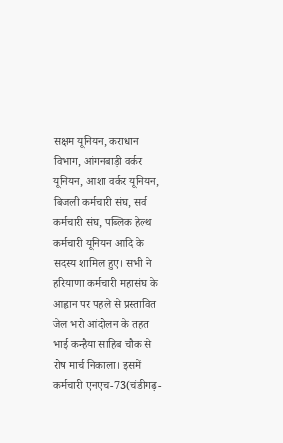सक्षम यूनियन, कराधान विभाग, आंगनबाड़ी वर्कर यूनियन, आशा वर्कर यूनियन, बिजली कर्मचारी संघ, सर्व कर्मचारी संघ, पब्लिक हेल्थ कर्मचारी यूनियन आदि के सदस्य शामिल हुए। सभी ने हरियाणा कर्मचारी महासंघ के आह्वान पर पहले से प्रस्तावित जेल भरो आंदोलन के तहत भाई कन्हैया साहिब चौक से रोष मार्च निकाला। इसमें कर्मचारी एनएच-73(चंडीगढ़-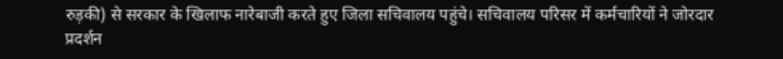रुड़की) से सरकार के खिलाफ नारेबाजी करते हुए जिला सचिवालय पहुंचे। सचिवालय परिसर में कर्मचारियों ने जोरदार प्रदर्शन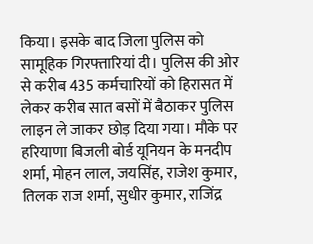किया। इसके बाद जिला पुलिस को सामूहिक गिरफ्तारियां दी। पुलिस की ओर से करीब 435 कर्मचारियों को हिरासत में लेकर करीब सात बसों में बैठाकर पुलिस लाइन ले जाकर छोड़ दिया गया। मौके पर हरियाणा बिजली बोर्ड यूनियन के मनदीप शर्मा, मोहन लाल, जयसिंह, राजेश कुमार, तिलक राज शर्मा, सुधीर कुमार, राजिंद्र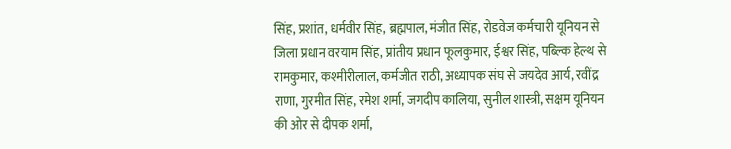सिंह, प्रशांत, धर्मवीर सिंह, ब्रह्मपाल, मंजीत सिंह, रोडवेज कर्मचारी यूनियन से जिला प्रधान वरयाम सिंह, प्रांतीय प्रधान फूलकुमार, ईश्वर सिंह, पब्ल्कि हेल्थ से रामकुमार, कश्मीरीलाल, कर्मजीत राठी, अध्यापक संघ से जयदेव आर्य, रवींद्र राणा, गुरमीत सिंह, रमेश शर्मा, जगदीप कालिया, सुनील शास्त्री, सक्षम यूनियन की ओर से दीपक शर्मा,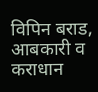विपिन बराड, आबकारी व कराधान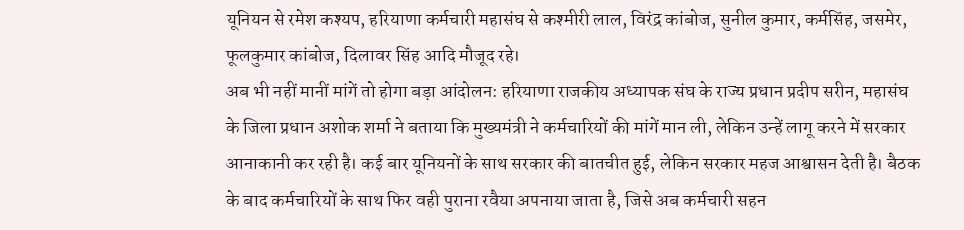यूनियन से रमेश कश्यप, हरियाणा कर्मचारी महासंघ से कश्मीरी लाल, विरंद्र कांबोज, सुनील कुमार, कर्मसिंह, जसमेर, फूलकुमार कांबोज, दिलावर सिंह आदि मौजूद रहे।
अब भी नहीं मानीं मांगें तो होगा बड़ा आंदोलन: हरियाणा राजकीय अध्यापक संघ के राज्य प्रधान प्रदीप सरीन, महासंघ के जिला प्रधान अशोक शर्मा ने बताया कि मुख्यमंत्री ने कर्मचारियों की मांगें मान ली, लेकिन उन्हें लागू करने में सरकार आनाकानी कर रही है। कई बार यूनियनों के साथ सरकार की बातचीत हुई, लेकिन सरकार महज आश्वासन देती है। बैठक के बाद कर्मचारियों के साथ फिर वही पुराना रवैया अपनाया जाता है, जिसे अब कर्मचारी सहन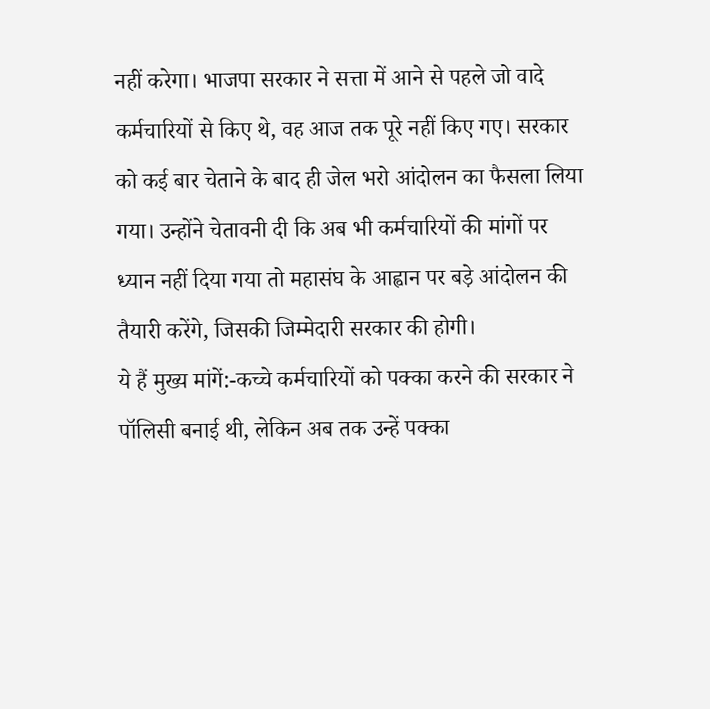नहीं करेगा। भाजपा सरकार ने सत्ता में आने से पहले जो वादे कर्मचारियों से किए थे, वह आज तक पूरे नहीं किए गए। सरकार को कई बार चेताने के बाद ही जेल भरो आंदोलन का फैसला लिया गया। उन्होंने चेतावनी दी कि अब भी कर्मचारियों की मांगों पर ध्यान नहीं दिया गया तो महासंघ के आह्वान पर बड़े आंदोलन की तैयारी करेंगे, जिसकी जिम्मेदारी सरकार की होगी।
ये हैं मुख्य मांगें:-कच्चे कर्मचारियों को पक्का करने की सरकार ने पॉलिसी बनाई थी, लेकिन अब तक उन्हें पक्का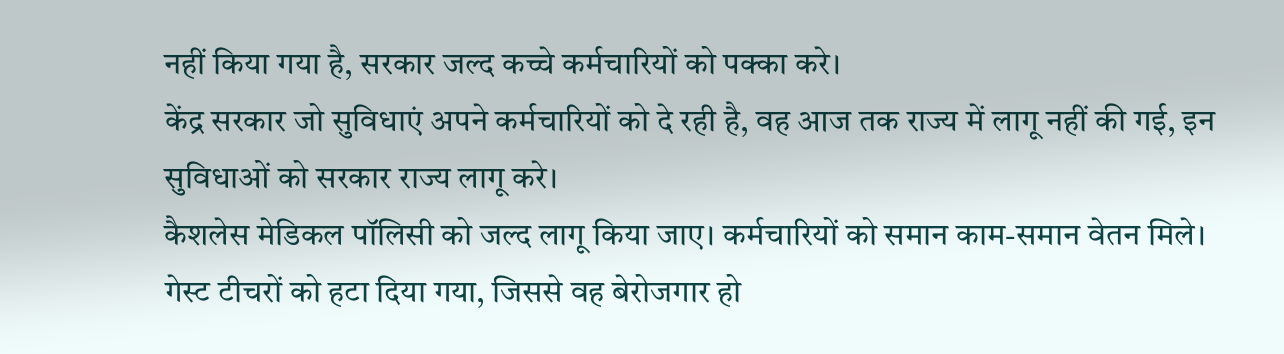नहीं किया गया है, सरकार जल्द कच्चे कर्मचारियों को पक्का करे।
केंद्र सरकार जो सुविधाएं अपने कर्मचारियों को दे रही है, वह आज तक राज्य में लागू नहीं की गई, इन सुविधाओं को सरकार राज्य लागू करे।
कैशलेस मेडिकल पॉलिसी को जल्द लागू किया जाए। कर्मचारियों को समान काम-समान वेतन मिले।
गेस्ट टीचरों को हटा दिया गया, जिससे वह बेरोजगार हो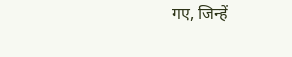गए, जिन्हें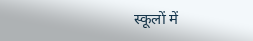स्कूलों में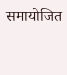समायोजित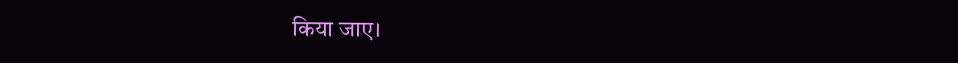किया जाए।